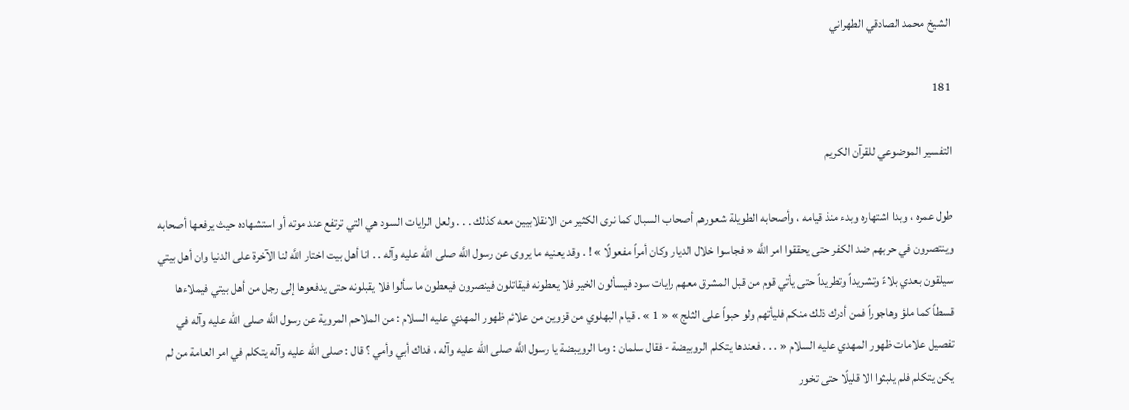الشيخ محمد الصادقي الطهراني

181

التفسير الموضوعي للقرآن الكريم

طول عمره ، وبدا اشتهاره وبدء منذ قيامه ، وأصحابه الطويلة شعورهم أصحاب السبال كما نرى الكثير من الانقلابيين معه كذلك . . . ولعل الرايات السود هي التي ترتفع عند موته أو استشهاده حيث يرفعها أصحابه وينتصرون في حربهم ضد الكفر حتى يحققوا امر اللَّه « فجاسوا خلال الديار وكان أمراً مفعولًا » ! . وقد يعنيه ما يروى عن رسول اللَّه صلى الله عليه وآله . . انا أهل بيت اختار اللَّه لنا الآخرة على الدنيا وان أهل بيتي سيلقون بعدي بلاءً وتشريداً وتطريداً حتى يأتي قوم من قبل المشرق معهم رايات سود فيسألون الخير فلا يعطونه فيقاتلون فينصرون فيعطون ما سألوا فلا يقبلونه حتى يدفعوها إلى رجل من أهل بيتي فيملاءها قسطاً كما ملؤ وهاجوراً فمن أدرك ذلك منكم فليأتهم ولو حبواً على الثلج » « 1 » . قيام البهلوي من قزوين من علائم ظهور المهدي عليه السلام : من الملاحم المروية عن رسول اللَّه صلى الله عليه وآله في تفصيل علامات ظهور المهدي عليه السلام « . . . فعندها يتكلم الروبيضة - فقال سلمان : وما الرويبضة يا رسول اللَّه صلى الله عليه وآله ، فداك أبي وأمي ؟ قال : صلى الله عليه وآله يتكلم في امر العامة من لم يكن يتكلم فلم يلبثوا الا قليلًا حتى تخور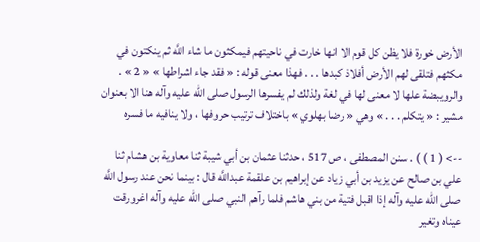الأرض خورة فلا يظن كل قوم الا انها خارت في ناحيتهم فيمكثون ما شاء اللَّه ثم ينكتون في مكثهم فتلقى لهم الأرض أفلاذ كبدها . . . فهذا معنى قوله : « فقد جاء اشراطها » « 2 » . والرويبضة علها لا معنى لها في لغة ولذلك لم يفسرها الرسول صلى الله عليه وآله هنا الا بعنوان مشير : « يتكلم . . . » وهي « رضا بهلوي » باختلاف ترتيب حروفها ، ولا ينافيه ما فسره

--> ( 1 ) ) . سنن المصطفى ، ص 517 ، حدثنا عثمان بن أبي شيبة ثنا معاوية بن هشام ثنا علي بن صالح عن يزيد بن أبي زياد عن إبراهيم بن علقمة عبداللَّه قال : بينما نحن عند رسول اللَّه صلى الله عليه وآله إذا اقبل فتية من بني هاشم فلما رآهم النبي صلى الله عليه وآله اغرورقت عيناه وتغير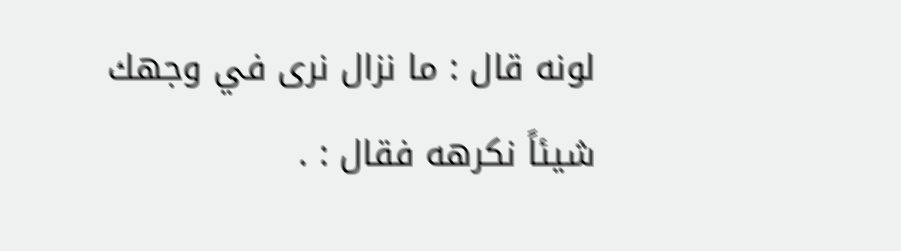لونه قال : ما نزال نرى في وجهك شيئاً نكرهه فقال : .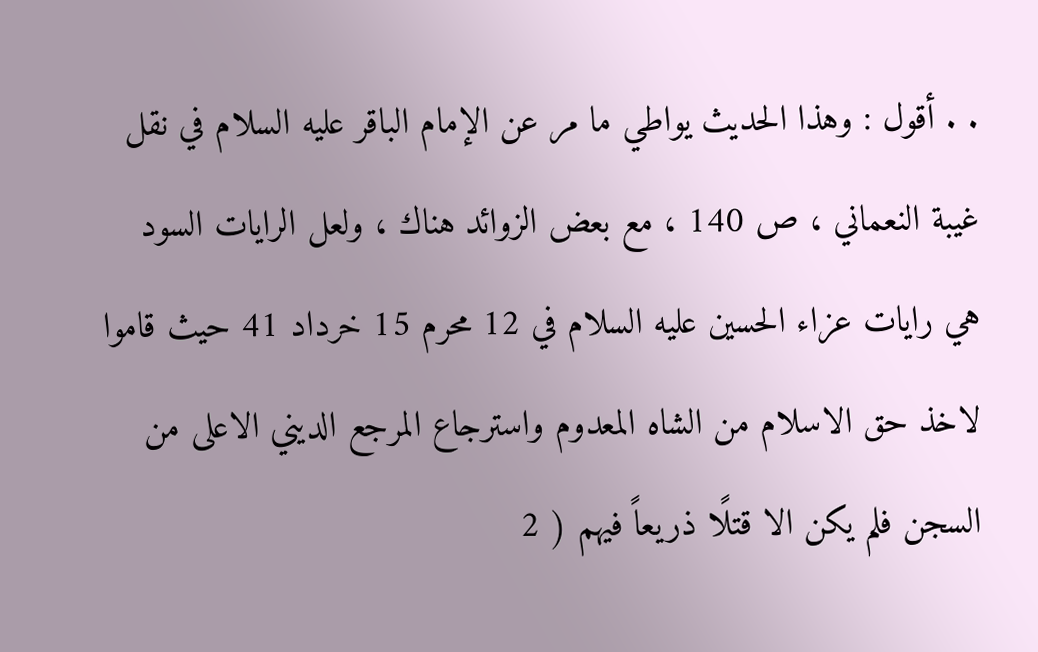. . أقول : وهذا الحديث يواطي ما مر عن الإمام الباقر عليه السلام في نقل غيبة النعماني ، ص 140 ، مع بعض الزوائد هناك ، ولعل الرايات السود هي رايات عزاء الحسين عليه السلام في 12 محرم 15 خرداد 41 حيث قاموا لاخذ حق الاسلام من الشاه المعدوم واسترجاع المرجع الديني الاعلى من السجن فلم يكن الا قتلًا ذريعاً فيهم ( 2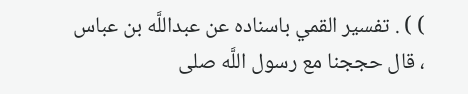) ) . تفسير القمي باسناده عن عبداللَّه بن عباس ، قال حججنا مع رسول اللَّه صلى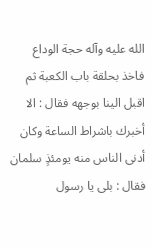الله عليه وآله حجة الوداع فاخذ بحلقة باب الكعبة ثم اقبل الينا بوجهه فقال : الا أخبرك باشراط الساعة وكان أدنى الناس منه يومئذٍ سلمان فقال : بلى يا رسول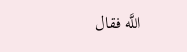اللَّه فقال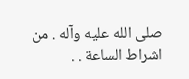صلى الله عليه وآله . من اشراط الساعة . .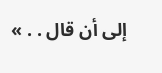إلى أن قال . . »